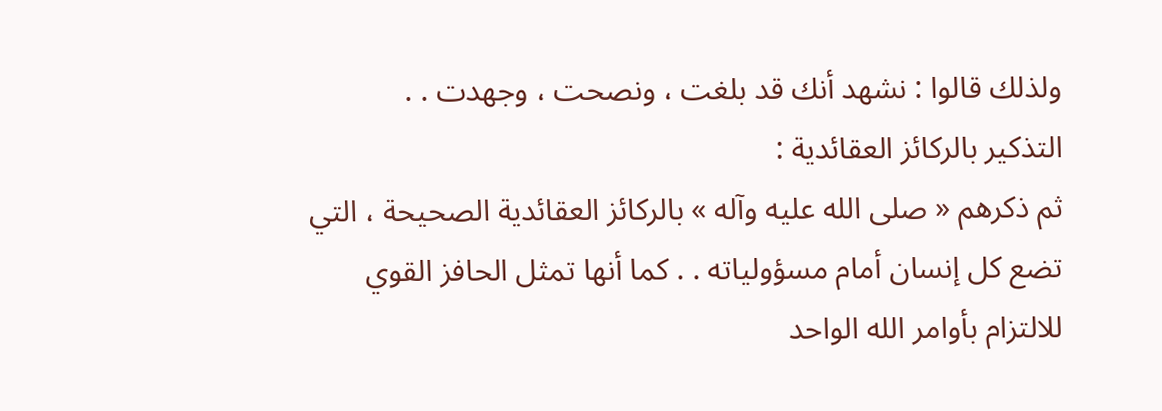ولذلك قالوا : نشهد أنك قد بلغت ، ونصحت ، وجهدت . .
التذكير بالركائز العقائدية :
ثم ذكرهم « صلى الله عليه وآله » بالركائز العقائدية الصحيحة ، التي تضع كل إنسان أمام مسؤولياته . . كما أنها تمثل الحافز القوي للالتزام بأوامر الله الواحد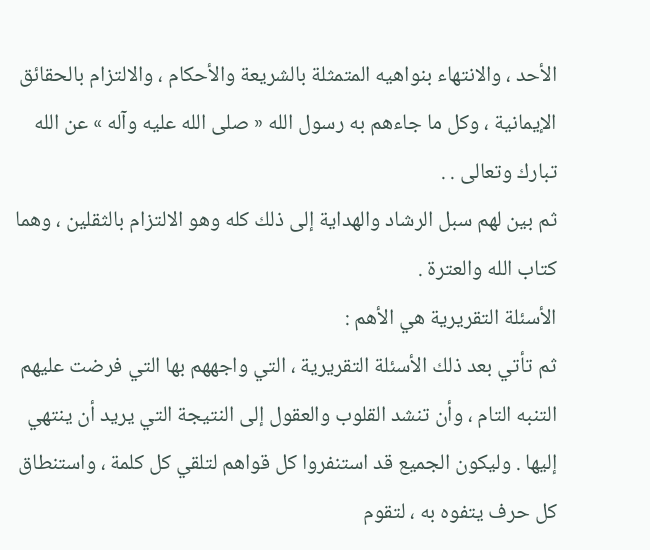الأحد ، والانتهاء بنواهيه المتمثلة بالشريعة والأحكام ، والالتزام بالحقائق الإيمانية ، وكل ما جاءهم به رسول الله « صلى الله عليه وآله » عن الله تبارك وتعالى . .
ثم بين لهم سبل الرشاد والهداية إلى ذلك كله وهو الالتزام بالثقلين ، وهما كتاب الله والعترة .
الأسئلة التقريرية هي الأهم :
ثم تأتي بعد ذلك الأسئلة التقريرية ، التي واجههم بها التي فرضت عليهم التنبه التام ، وأن تنشد القلوب والعقول إلى النتيجة التي يريد أن ينتهي إليها . وليكون الجميع قد استنفروا كل قواهم لتلقي كل كلمة ، واستنطاق كل حرف يتفوه به ، لتقوم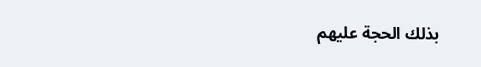بذلك الحجة عليهم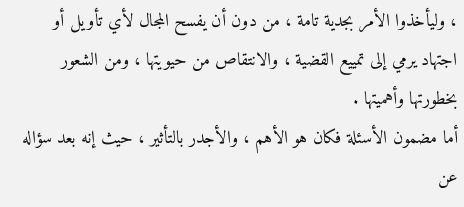، وليأخذوا الأمر بجدية تامة ، من دون أن يفسح المجال لأي تأويل أو اجتهاد يرمي إلى تمييع القضية ، والانتقاص من حيويتها ، ومن الشعور بخطورتها وأهميتها .
أما مضمون الأسئلة فكان هو الأهم ، والأجدر بالتأثير ، حيث إنه بعد سؤاله عن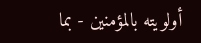أولويته بالمؤمنين - بما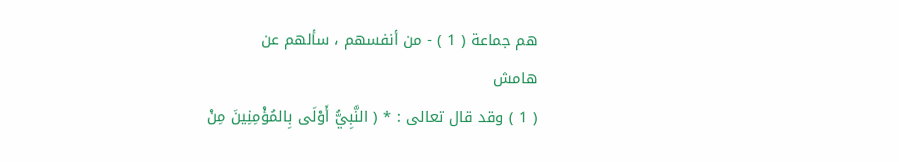هم جماعة ( 1 ) - من أنفسهم ، سألهم عن
هامش
( 1 ) وقد قال تعالى : * ( النَّبِيُّ أَوْلَى بِالمُؤْمِنِينَ مِنْ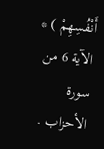أَنْفُسِهِمْ ) * الآية 6 من سورة الأحزاب .